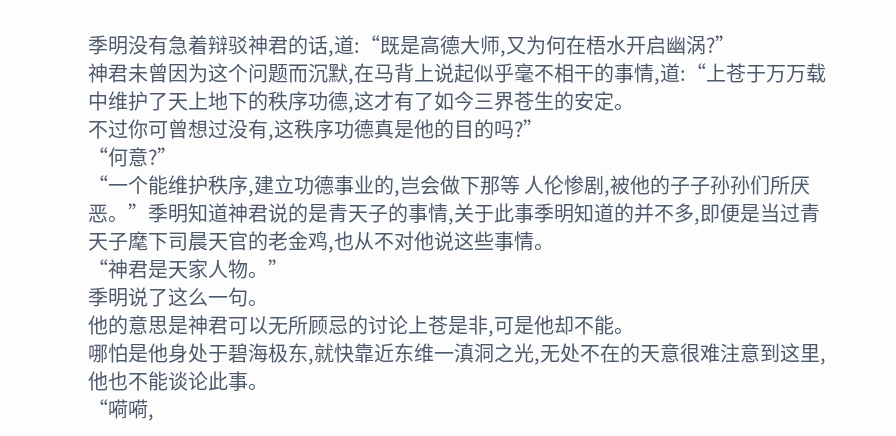季明没有急着辩驳神君的话,道:“既是高德大师,又为何在梧水开启幽涡?”
神君未曾因为这个问题而沉默,在马背上说起似乎毫不相干的事情,道:“上苍于万万载中维护了天上地下的秩序功德,这才有了如今三界苍生的安定。
不过你可曾想过没有,这秩序功德真是他的目的吗?”
“何意?”
“一个能维护秩序,建立功德事业的,岂会做下那等 人伦惨剧,被他的子子孙孙们所厌恶。”季明知道神君说的是青天子的事情,关于此事季明知道的并不多,即便是当过青天子麾下司晨天官的老金鸡,也从不对他说这些事情。
“神君是天家人物。”
季明说了这么一句。
他的意思是神君可以无所顾忌的讨论上苍是非,可是他却不能。
哪怕是他身处于碧海极东,就快靠近东维一滇洞之光,无处不在的天意很难注意到这里,他也不能谈论此事。
“嗬嗬,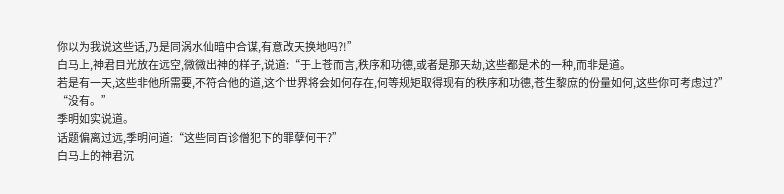你以为我说这些话,乃是同涡水仙暗中合谋,有意改天换地吗?!”
白马上,神君目光放在远空,微微出神的样子,说道:“于上苍而言,秩序和功德,或者是那天劫,这些都是术的一种,而非是道。
若是有一天,这些非他所需要,不符合他的道,这个世界将会如何存在,何等规矩取得现有的秩序和功德,苍生黎庶的份量如何,这些你可考虑过?”
“没有。”
季明如实说道。
话题偏离过远,季明问道:“这些同百诊僧犯下的罪孽何干?”
白马上的神君沉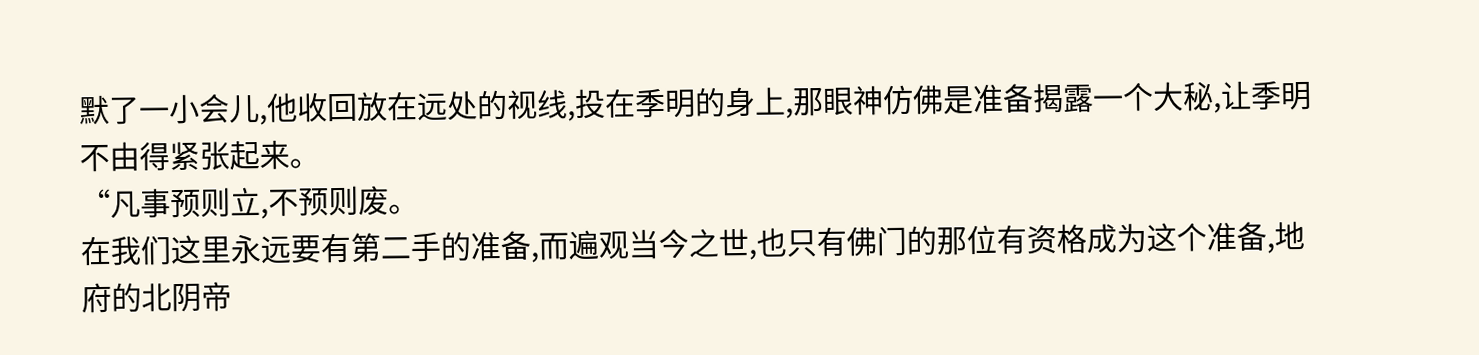默了一小会儿,他收回放在远处的视线,投在季明的身上,那眼神仿佛是准备揭露一个大秘,让季明不由得紧张起来。
“凡事预则立,不预则废。
在我们这里永远要有第二手的准备,而遍观当今之世,也只有佛门的那位有资格成为这个准备,地府的北阴帝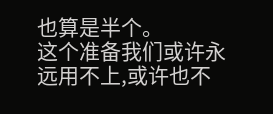也算是半个。
这个准备我们或许永远用不上,或许也不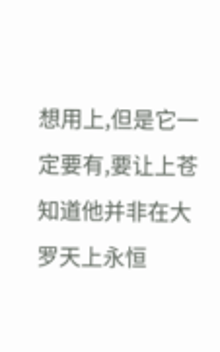想用上,但是它一定要有,要让上苍知道他并非在大罗天上永恒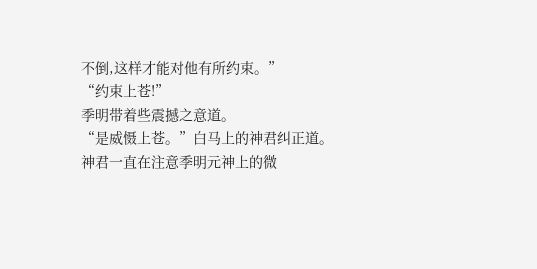不倒,这样才能对他有所约束。”
“约束上苍!”
季明带着些震撼之意道。
“是威慑上苍。”白马上的神君纠正道。
神君一直在注意季明元神上的微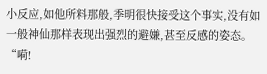小反应,如他所料那般,季明很快接受这个事实,没有如一般神仙那样表现出强烈的避嫌,甚至反感的姿态。
“嗬!